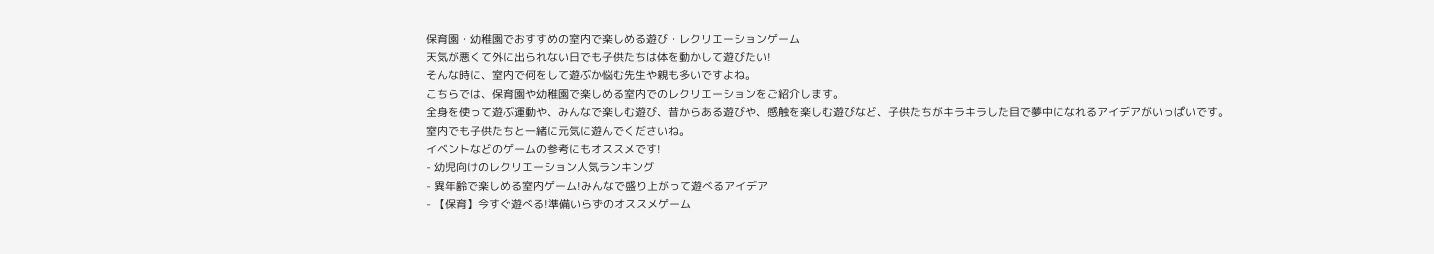保育園・幼稚園でおすすめの室内で楽しめる遊び・レクリエーションゲーム
天気が悪くて外に出られない日でも子供たちは体を動かして遊びたい!
そんな時に、室内で何をして遊ぶか悩む先生や親も多いですよね。
こちらでは、保育園や幼稚園で楽しめる室内でのレクリエーションをご紹介します。
全身を使って遊ぶ運動や、みんなで楽しむ遊び、昔からある遊びや、感触を楽しむ遊びなど、子供たちがキラキラした目で夢中になれるアイデアがいっぱいです。
室内でも子供たちと一緒に元気に遊んでくださいね。
イベントなどのゲームの参考にもオススメです!
- 幼児向けのレクリエーション人気ランキング
- 異年齢で楽しめる室内ゲーム!みんなで盛り上がって遊べるアイデア
- 【保育】今すぐ遊べる!準備いらずのオススメゲーム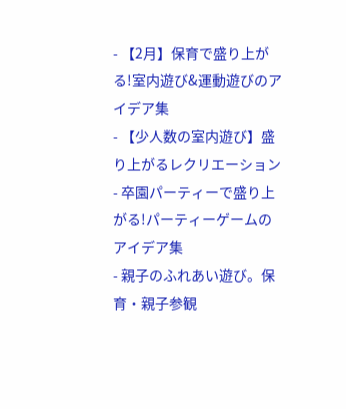- 【2月】保育で盛り上がる!室内遊び&運動遊びのアイデア集
- 【少人数の室内遊び】盛り上がるレクリエーション
- 卒園パーティーで盛り上がる!パーティーゲームのアイデア集
- 親子のふれあい遊び。保育・親子参観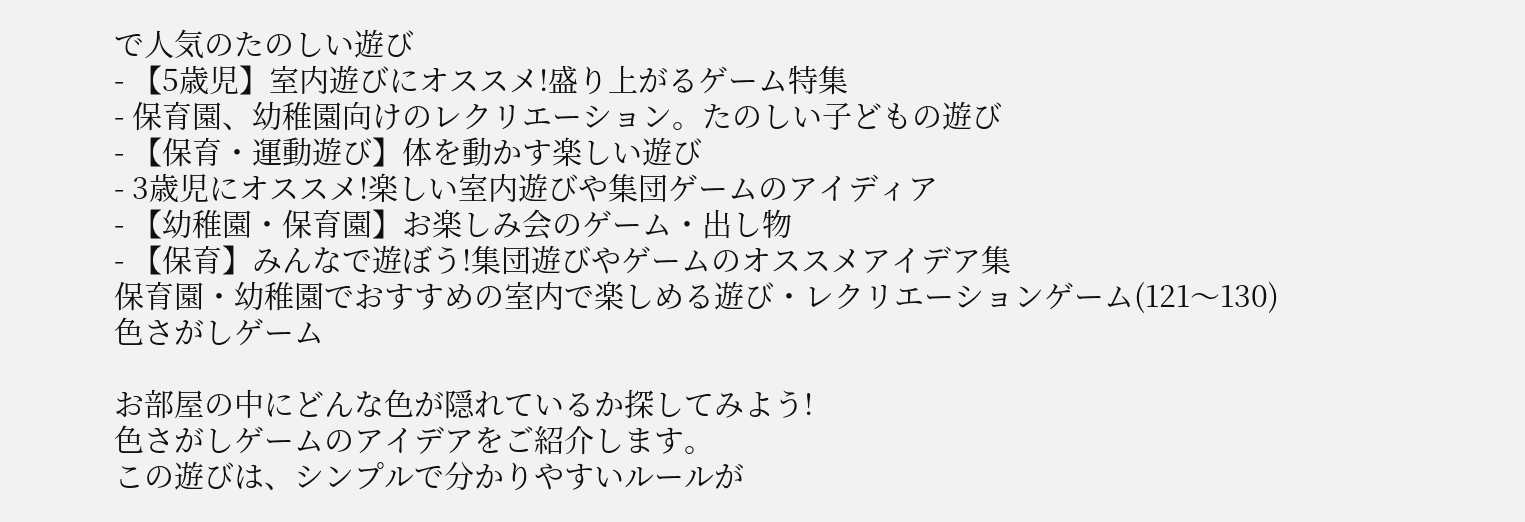で人気のたのしい遊び
- 【5歳児】室内遊びにオススメ!盛り上がるゲーム特集
- 保育園、幼稚園向けのレクリエーション。たのしい子どもの遊び
- 【保育・運動遊び】体を動かす楽しい遊び
- 3歳児にオススメ!楽しい室内遊びや集団ゲームのアイディア
- 【幼稚園・保育園】お楽しみ会のゲーム・出し物
- 【保育】みんなで遊ぼう!集団遊びやゲームのオススメアイデア集
保育園・幼稚園でおすすめの室内で楽しめる遊び・レクリエーションゲーム(121〜130)
色さがしゲーム

お部屋の中にどんな色が隠れているか探してみよう!
色さがしゲームのアイデアをご紹介します。
この遊びは、シンプルで分かりやすいルールが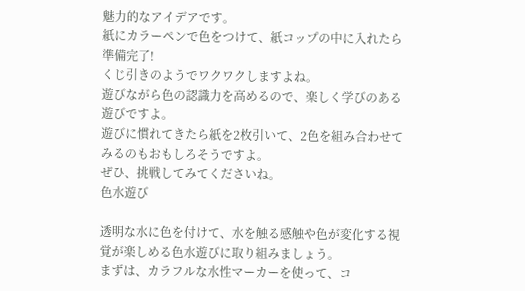魅力的なアイデアです。
紙にカラーペンで色をつけて、紙コップの中に入れたら準備完了!
くじ引きのようでワクワクしますよね。
遊びながら色の認識力を高めるので、楽しく学びのある遊びですよ。
遊びに慣れてきたら紙を2枚引いて、2色を組み合わせてみるのもおもしろそうですよ。
ぜひ、挑戦してみてくださいね。
色水遊び

透明な水に色を付けて、水を触る感触や色が変化する視覚が楽しめる色水遊びに取り組みましょう。
まずは、カラフルな水性マーカーを使って、コ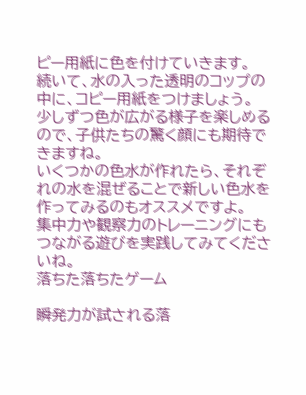ピー用紙に色を付けていきます。
続いて、水の入った透明のコップの中に、コピー用紙をつけましょう。
少しずつ色が広がる様子を楽しめるので、子供たちの驚く顔にも期待できますね。
いくつかの色水が作れたら、それぞれの水を混ぜることで新しい色水を作ってみるのもオススメですよ。
集中力や観察力のトレーニングにもつながる遊びを実践してみてくださいね。
落ちた落ちたゲーム

瞬発力が試される落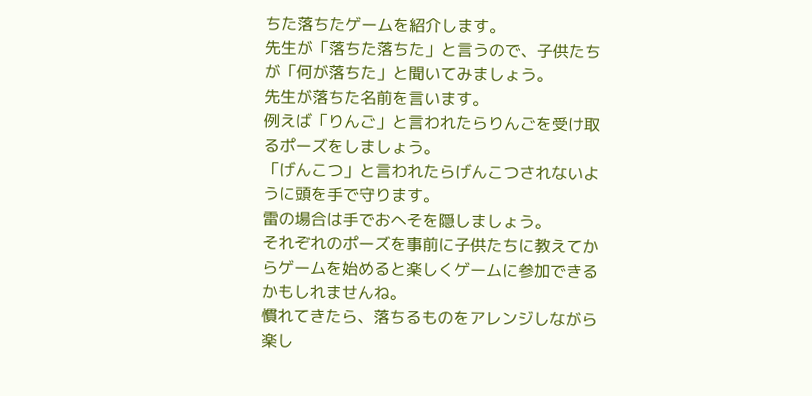ちた落ちたゲームを紹介します。
先生が「落ちた落ちた」と言うので、子供たちが「何が落ちた」と聞いてみましょう。
先生が落ちた名前を言います。
例えば「りんご」と言われたらりんごを受け取るポーズをしましょう。
「げんこつ」と言われたらげんこつされないように頭を手で守ります。
雷の場合は手でおへそを隠しましょう。
それぞれのポーズを事前に子供たちに教えてからゲームを始めると楽しくゲームに参加できるかもしれませんね。
慣れてきたら、落ちるものをアレンジしながら楽し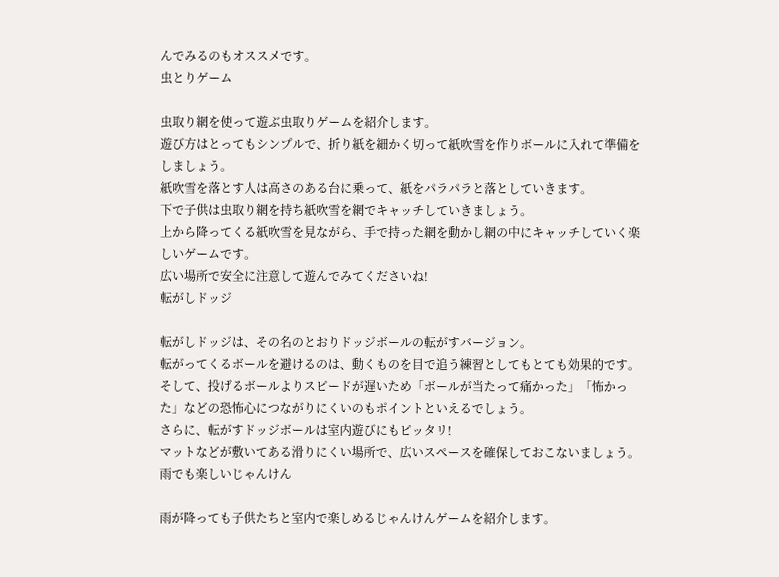んでみるのもオススメです。
虫とりゲーム

虫取り網を使って遊ぶ虫取りゲームを紹介します。
遊び方はとってもシンプルで、折り紙を細かく切って紙吹雪を作りボールに入れて準備をしましょう。
紙吹雪を落とす人は高さのある台に乗って、紙をパラパラと落としていきます。
下で子供は虫取り網を持ち紙吹雪を網でキャッチしていきましょう。
上から降ってくる紙吹雪を見ながら、手で持った網を動かし網の中にキャッチしていく楽しいゲームです。
広い場所で安全に注意して遊んでみてくださいね!
転がしドッジ

転がしドッジは、その名のとおりドッジボールの転がすバージョン。
転がってくるボールを避けるのは、動くものを目で追う練習としてもとても効果的です。
そして、投げるボールよりスピードが遅いため「ボールが当たって痛かった」「怖かった」などの恐怖心につながりにくいのもポイントといえるでしょう。
さらに、転がすドッジボールは室内遊びにもピッタリ!
マットなどが敷いてある滑りにくい場所で、広いスペースを確保しておこないましょう。
雨でも楽しいじゃんけん

雨が降っても子供たちと室内で楽しめるじゃんけんゲームを紹介します。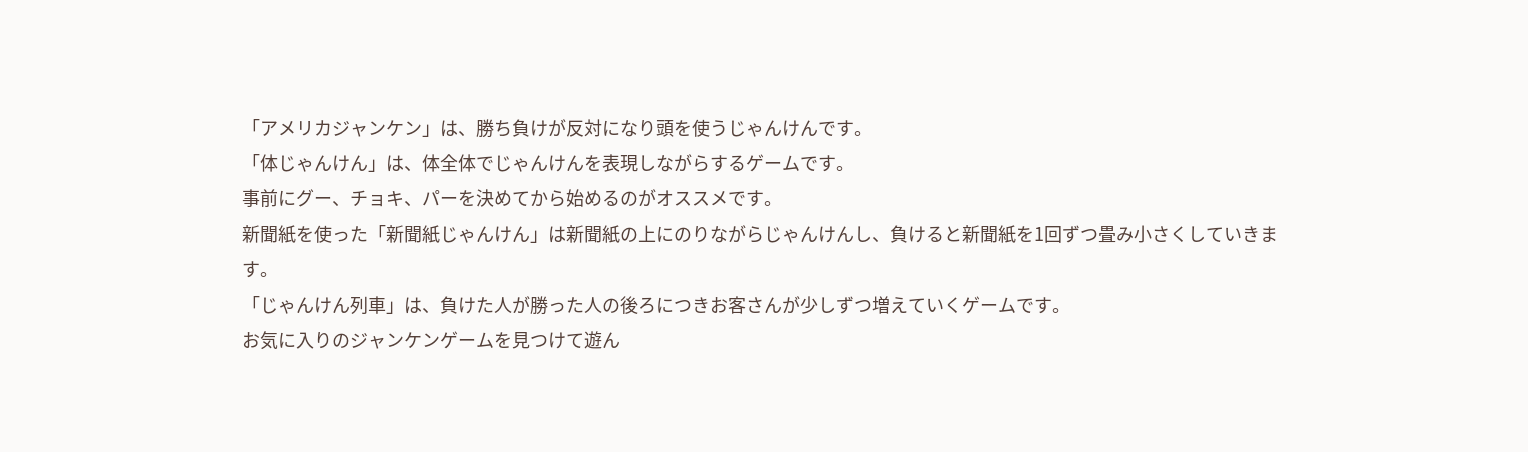「アメリカジャンケン」は、勝ち負けが反対になり頭を使うじゃんけんです。
「体じゃんけん」は、体全体でじゃんけんを表現しながらするゲームです。
事前にグー、チョキ、パーを決めてから始めるのがオススメです。
新聞紙を使った「新聞紙じゃんけん」は新聞紙の上にのりながらじゃんけんし、負けると新聞紙を1回ずつ畳み小さくしていきます。
「じゃんけん列車」は、負けた人が勝った人の後ろにつきお客さんが少しずつ増えていくゲームです。
お気に入りのジャンケンゲームを見つけて遊ん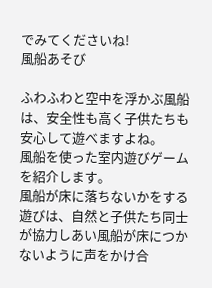でみてくださいね!
風船あそび

ふわふわと空中を浮かぶ風船は、安全性も高く子供たちも安心して遊べますよね。
風船を使った室内遊びゲームを紹介します。
風船が床に落ちないかをする遊びは、自然と子供たち同士が協力しあい風船が床につかないように声をかけ合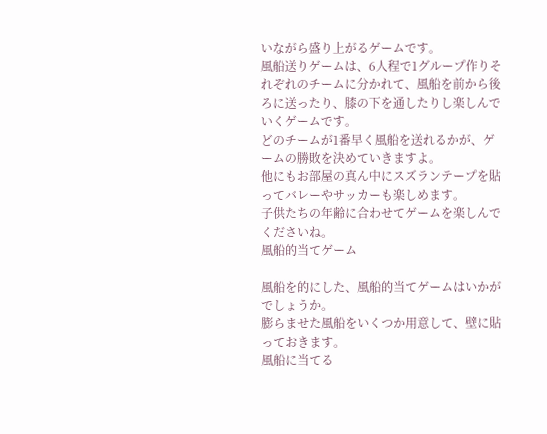いながら盛り上がるゲームです。
風船送りゲームは、6人程で1グループ作りそれぞれのチームに分かれて、風船を前から後ろに送ったり、膝の下を通したりし楽しんでいくゲームです。
どのチームが1番早く風船を送れるかが、ゲームの勝敗を決めていきますよ。
他にもお部屋の真ん中にスズランテープを貼ってバレーやサッカーも楽しめます。
子供たちの年齢に合わせてゲームを楽しんでくださいね。
風船的当てゲーム

風船を的にした、風船的当てゲームはいかがでしょうか。
膨らませた風船をいくつか用意して、壁に貼っておきます。
風船に当てる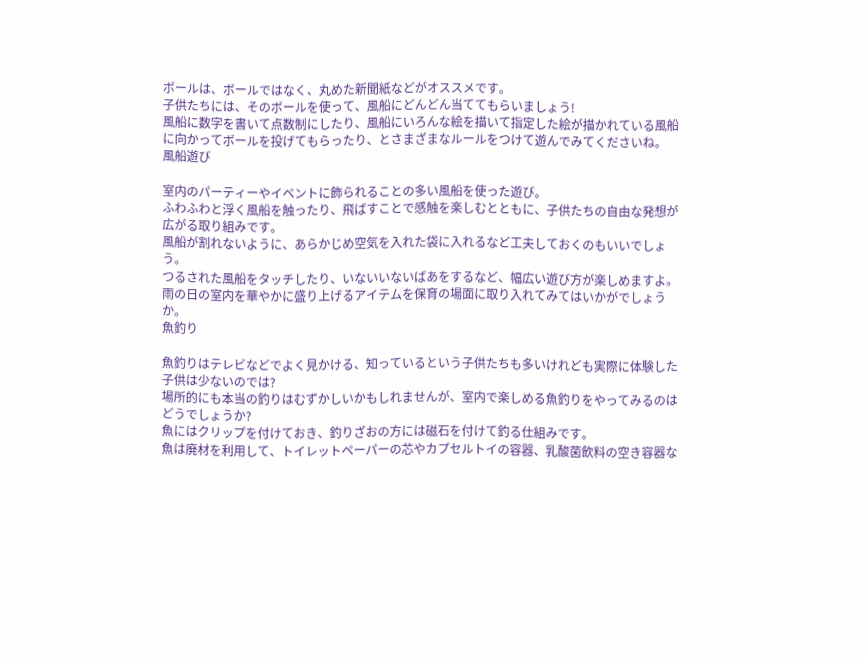ボールは、ボールではなく、丸めた新聞紙などがオススメです。
子供たちには、そのボールを使って、風船にどんどん当ててもらいましょう!
風船に数字を書いて点数制にしたり、風船にいろんな絵を描いて指定した絵が描かれている風船に向かってボールを投げてもらったり、とさまざまなルールをつけて遊んでみてくださいね。
風船遊び

室内のパーティーやイベントに飾られることの多い風船を使った遊び。
ふわふわと浮く風船を触ったり、飛ばすことで感触を楽しむとともに、子供たちの自由な発想が広がる取り組みです。
風船が割れないように、あらかじめ空気を入れた袋に入れるなど工夫しておくのもいいでしょう。
つるされた風船をタッチしたり、いないいないばあをするなど、幅広い遊び方が楽しめますよ。
雨の日の室内を華やかに盛り上げるアイテムを保育の場面に取り入れてみてはいかがでしょうか。
魚釣り

魚釣りはテレビなどでよく見かける、知っているという子供たちも多いけれども実際に体験した子供は少ないのでは?
場所的にも本当の釣りはむずかしいかもしれませんが、室内で楽しめる魚釣りをやってみるのはどうでしょうか?
魚にはクリップを付けておき、釣りざおの方には磁石を付けて釣る仕組みです。
魚は廃材を利用して、トイレットペーパーの芯やカプセルトイの容器、乳酸菌飲料の空き容器な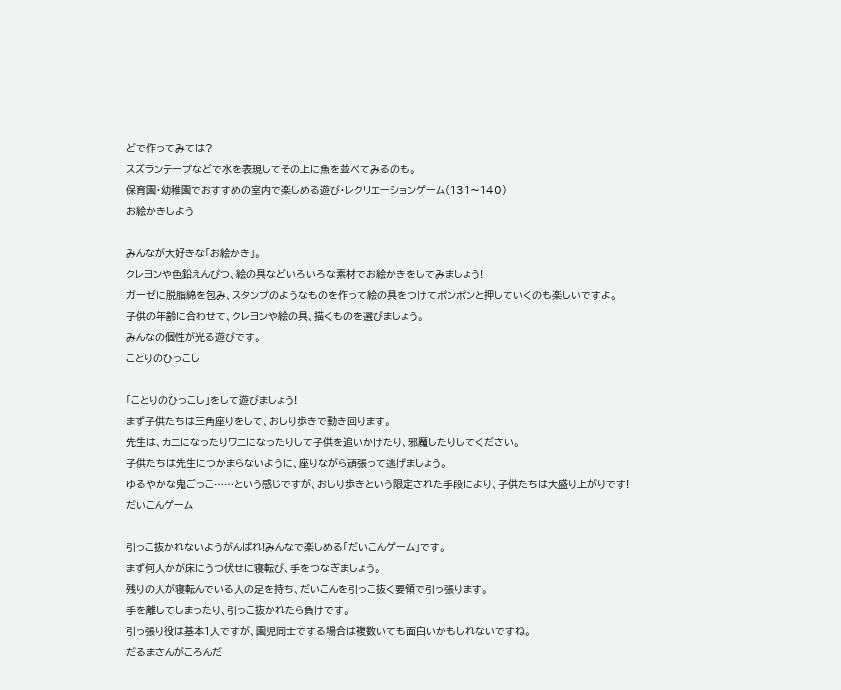どで作ってみては?
スズランテープなどで水を表現してその上に魚を並べてみるのも。
保育園・幼稚園でおすすめの室内で楽しめる遊び・レクリエーションゲーム(131〜140)
お絵かきしよう

みんなが大好きな「お絵かき」。
クレヨンや色鉛えんぴつ、絵の具などいろいろな素材でお絵かきをしてみましょう!
ガーゼに脱脂綿を包み、スタンプのようなものを作って絵の具をつけてポンポンと押していくのも楽しいですよ。
子供の年齢に合わせて、クレヨンや絵の具、描くものを選びましょう。
みんなの個性が光る遊びです。
ことりのひっこし

「ことりのひっこし」をして遊びましょう!
まず子供たちは三角座りをして、おしり歩きで動き回ります。
先生は、カニになったりワニになったりして子供を追いかけたり、邪魔したりしてください。
子供たちは先生につかまらないように、座りながら頑張って逃げましょう。
ゆるやかな鬼ごっこ……という感じですが、おしり歩きという限定された手段により、子供たちは大盛り上がりです!
だいこんゲーム

引っこ抜かれないようがんばれ!みんなで楽しめる「だいこんゲーム」です。
まず何人かが床にうつ伏せに寝転び、手をつなぎましょう。
残りの人が寝転んでいる人の足を持ち、だいこんを引っこ抜く要領で引っ張ります。
手を離してしまったり、引っこ抜かれたら負けです。
引っ張り役は基本1人ですが、園児同士でする場合は複数いても面白いかもしれないですね。
だるまさんがころんだ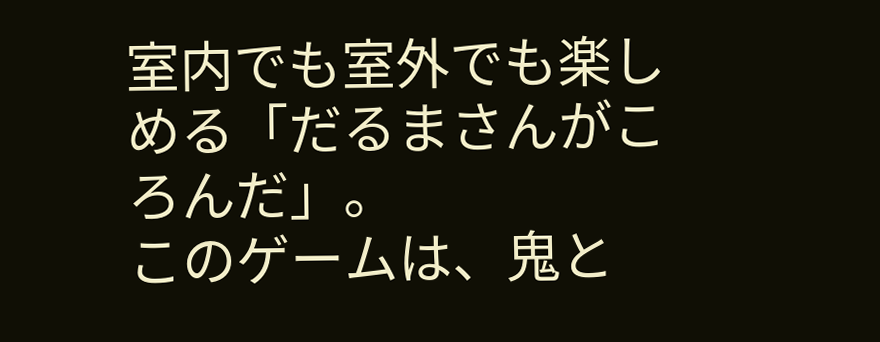室内でも室外でも楽しめる「だるまさんがころんだ」。
このゲームは、鬼と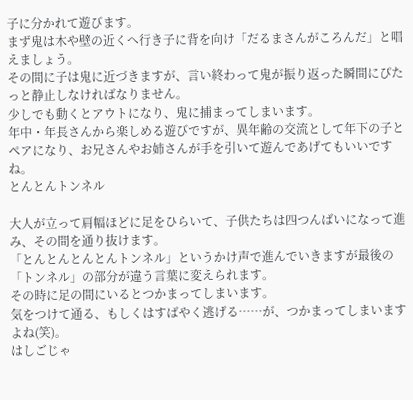子に分かれて遊びます。
まず鬼は木や壁の近くへ行き子に背を向け「だるまさんがころんだ」と唱えましょう。
その間に子は鬼に近づきますが、言い終わって鬼が振り返った瞬間にぴたっと静止しなければなりません。
少しでも動くとアウトになり、鬼に捕まってしまいます。
年中・年長さんから楽しめる遊びですが、異年齢の交流として年下の子とペアになり、お兄さんやお姉さんが手を引いて遊んであげてもいいですね。
とんとんトンネル

大人が立って肩幅ほどに足をひらいて、子供たちは四つんばいになって進み、その間を通り抜けます。
「とんとんとんとんトンネル」というかけ声で進んでいきますが最後の「トンネル」の部分が違う言葉に変えられます。
その時に足の間にいるとつかまってしまいます。
気をつけて通る、もしくはすばやく逃げる……が、つかまってしまいますよね(笑)。
はしごじゃ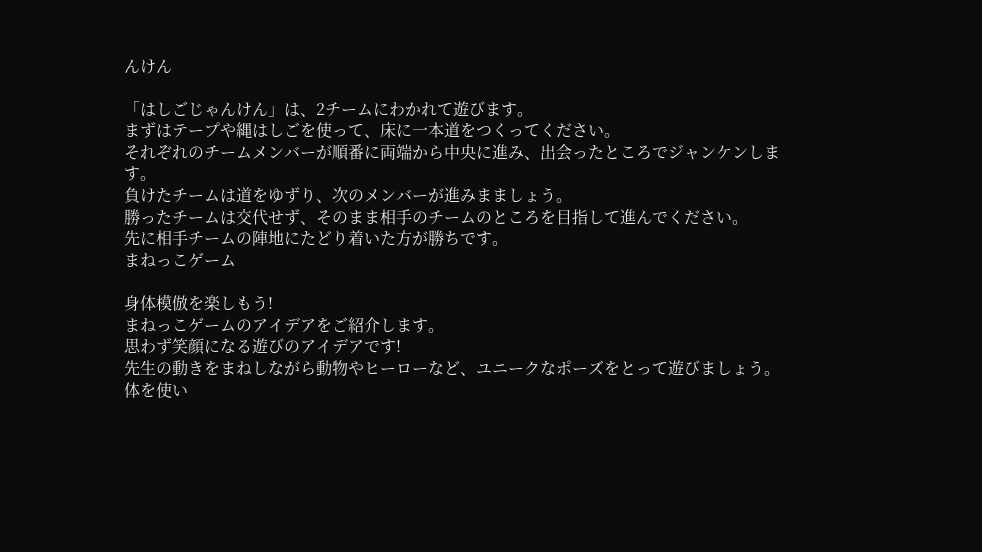んけん

「はしごじゃんけん」は、2チームにわかれて遊びます。
まずはテープや縄はしごを使って、床に一本道をつくってください。
それぞれのチームメンバーが順番に両端から中央に進み、出会ったところでジャンケンします。
負けたチームは道をゆずり、次のメンバーが進みまましょう。
勝ったチームは交代せず、そのまま相手のチームのところを目指して進んでください。
先に相手チームの陣地にたどり着いた方が勝ちです。
まねっこゲーム

身体模倣を楽しもう!
まねっこゲームのアイデアをご紹介します。
思わず笑顔になる遊びのアイデアです!
先生の動きをまねしながら動物やヒーローなど、ユニークなポーズをとって遊びましょう。
体を使い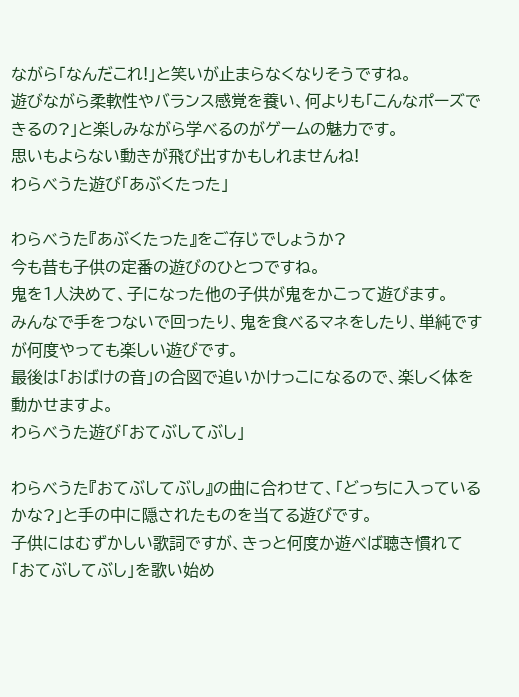ながら「なんだこれ!」と笑いが止まらなくなりそうですね。
遊びながら柔軟性やバランス感覚を養い、何よりも「こんなポーズできるの?」と楽しみながら学べるのがゲームの魅力です。
思いもよらない動きが飛び出すかもしれませんね!
わらべうた遊び「あぶくたった」

わらべうた『あぶくたった』をご存じでしょうか?
今も昔も子供の定番の遊びのひとつですね。
鬼を1人決めて、子になった他の子供が鬼をかこって遊びます。
みんなで手をつないで回ったり、鬼を食べるマネをしたり、単純ですが何度やっても楽しい遊びです。
最後は「おばけの音」の合図で追いかけっこになるので、楽しく体を動かせますよ。
わらべうた遊び「おてぶしてぶし」

わらべうた『おてぶしてぶし』の曲に合わせて、「どっちに入っているかな?」と手の中に隠されたものを当てる遊びです。
子供にはむずかしい歌詞ですが、きっと何度か遊べば聴き慣れて「おてぶしてぶし」を歌い始め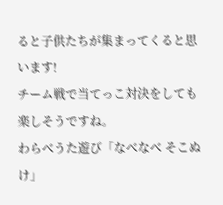ると子供たちが集まってくると思います!
チーム戦で当てっこ対決をしても楽しそうですね。
わらべうた遊び「なべなべ そこぬけ」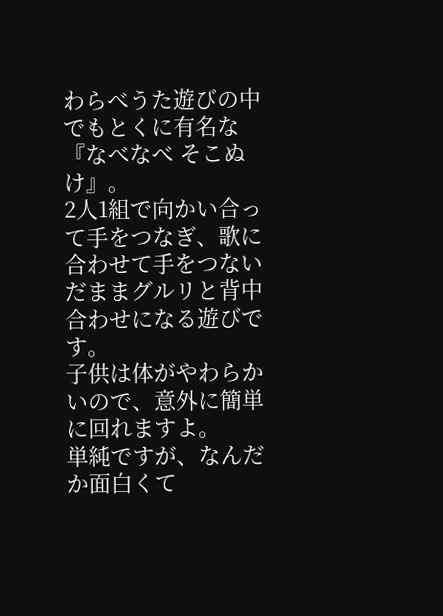わらべうた遊びの中でもとくに有名な『なべなべ そこぬけ』。
2人1組で向かい合って手をつなぎ、歌に合わせて手をつないだままグルリと背中合わせになる遊びです。
子供は体がやわらかいので、意外に簡単に回れますよ。
単純ですが、なんだか面白くて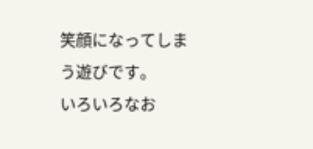笑顔になってしまう遊びです。
いろいろなお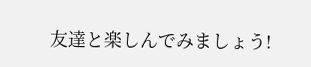友達と楽しんでみましょう!